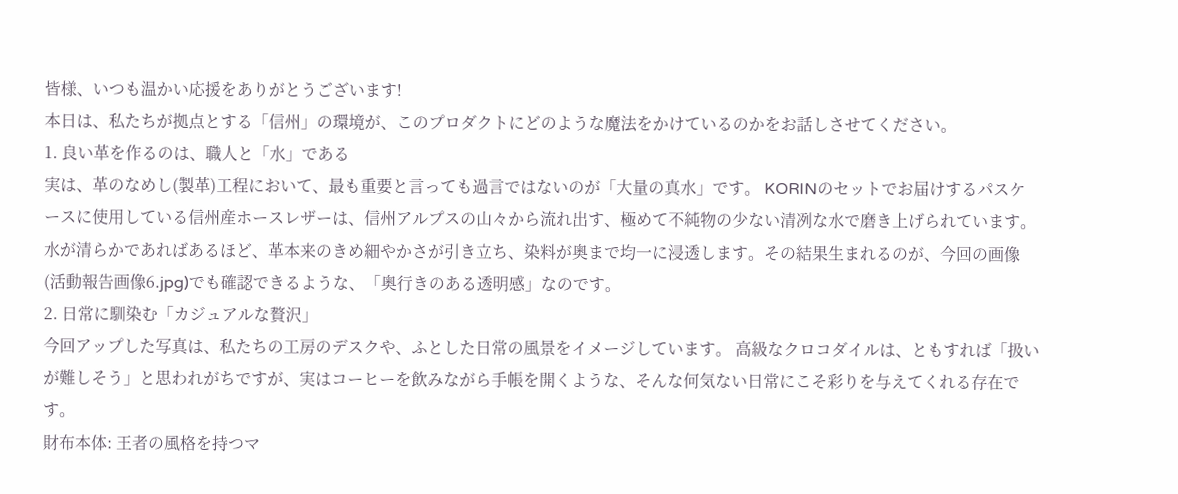皆様、いつも温かい応援をありがとうございます!
本日は、私たちが拠点とする「信州」の環境が、このプロダクトにどのような魔法をかけているのかをお話しさせてください。
1. 良い革を作るのは、職人と「水」である
実は、革のなめし(製革)工程において、最も重要と言っても過言ではないのが「大量の真水」です。 KORINのセットでお届けするパスケースに使用している信州産ホースレザーは、信州アルプスの山々から流れ出す、極めて不純物の少ない清冽な水で磨き上げられています。
水が清らかであればあるほど、革本来のきめ細やかさが引き立ち、染料が奥まで均一に浸透します。その結果生まれるのが、今回の画像(活動報告画像6.jpg)でも確認できるような、「奥行きのある透明感」なのです。
2. 日常に馴染む「カジュアルな贅沢」
今回アップした写真は、私たちの工房のデスクや、ふとした日常の風景をイメージしています。 高級なクロコダイルは、ともすれば「扱いが難しそう」と思われがちですが、実はコーヒーを飲みながら手帳を開くような、そんな何気ない日常にこそ彩りを与えてくれる存在です。
財布本体: 王者の風格を持つマ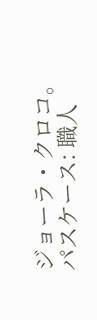ジョーラ・クロコ。
パスケース: 職人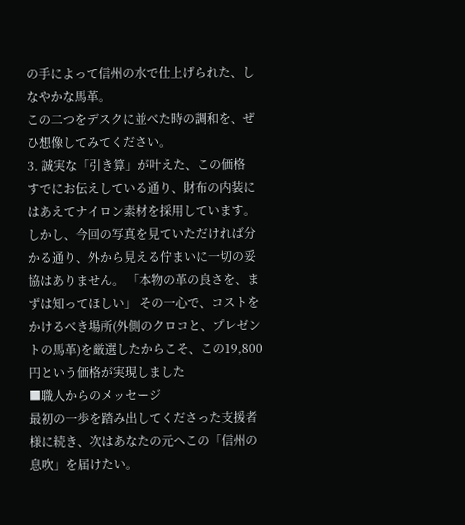の手によって信州の水で仕上げられた、しなやかな馬革。
この二つをデスクに並べた時の調和を、ぜひ想像してみてください。
3. 誠実な「引き算」が叶えた、この価格
すでにお伝えしている通り、財布の内装にはあえてナイロン素材を採用しています。 しかし、今回の写真を見ていただければ分かる通り、外から見える佇まいに一切の妥協はありません。 「本物の革の良さを、まずは知ってほしい」 その一心で、コストをかけるべき場所(外側のクロコと、プレゼントの馬革)を厳選したからこそ、この19,800円という価格が実現しました
■職人からのメッセージ
最初の一歩を踏み出してくださった支援者様に続き、次はあなたの元へこの「信州の息吹」を届けたい。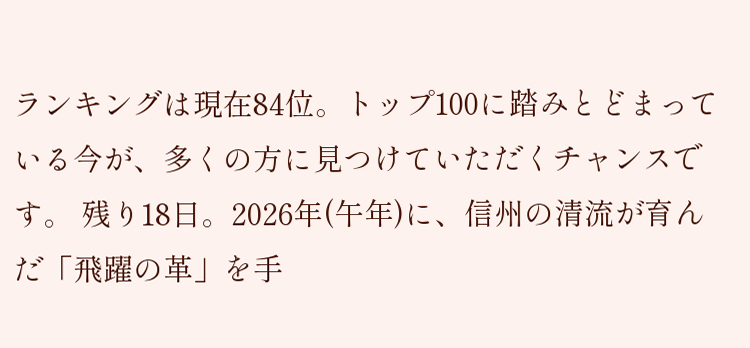ランキングは現在84位。トップ100に踏みとどまっている今が、多くの方に見つけていただくチャンスです。 残り18日。2026年(午年)に、信州の清流が育んだ「飛躍の革」を手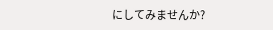にしてみませんか?